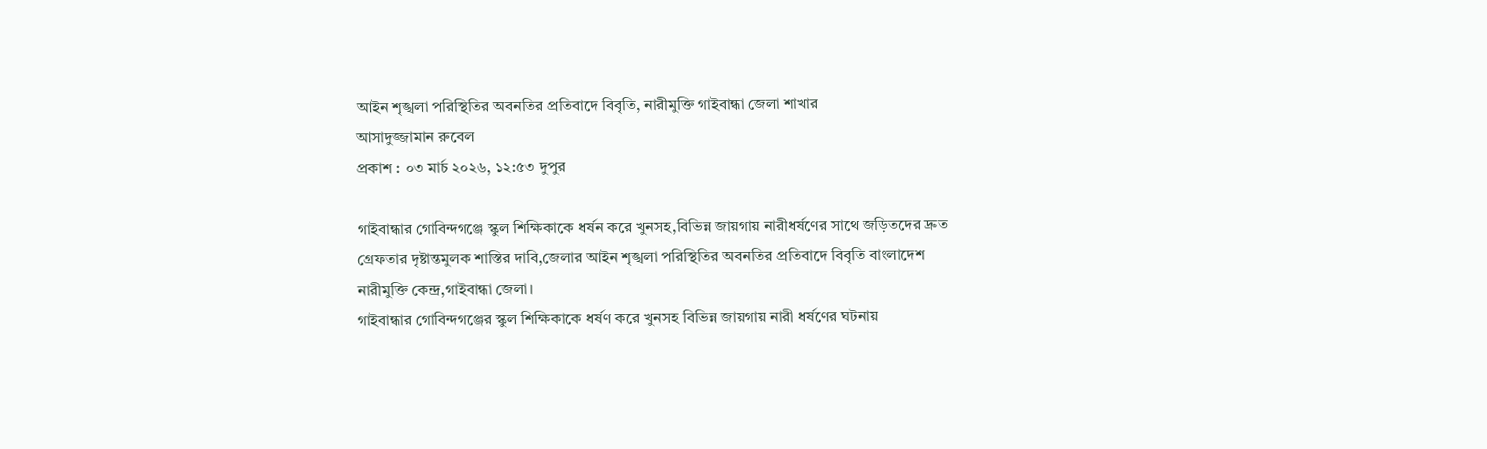আইন শৃঙ্খলা পরিস্থিতির অবনতির প্রতিবাদে বিবৃতি, নারীমুক্তি গাইবান্ধা জেলা শাখার
আসাদুজ্জামান রুবেল
প্রকাশ : ০৩ মার্চ ২০২৬, ১২:৫৩ দুপুর

গাইবান্ধার গোবিন্দগঞ্জে স্কুল শিক্ষিকাকে ধর্ষন করে খুনসহ,বিভিন্ন জায়গায় নারীধর্ষণের সাথে জড়িতদের দ্রুত গ্রেফতার দৃষ্টান্তমুলক শাস্তির দাবি,জেলার আইন শৃঙ্খলা পরিস্থিতির অবনতির প্রতিবাদে বিবৃতি বাংলাদেশ নারীমুক্তি কেন্দ্র,গাইবান্ধা জেলা।
গাইবান্ধার গোবিন্দগঞ্জের স্কুল শিক্ষিকাকে ধর্ষণ করে খুনসহ বিভিন্ন জায়গায় নারী ধর্ষণের ঘটনায়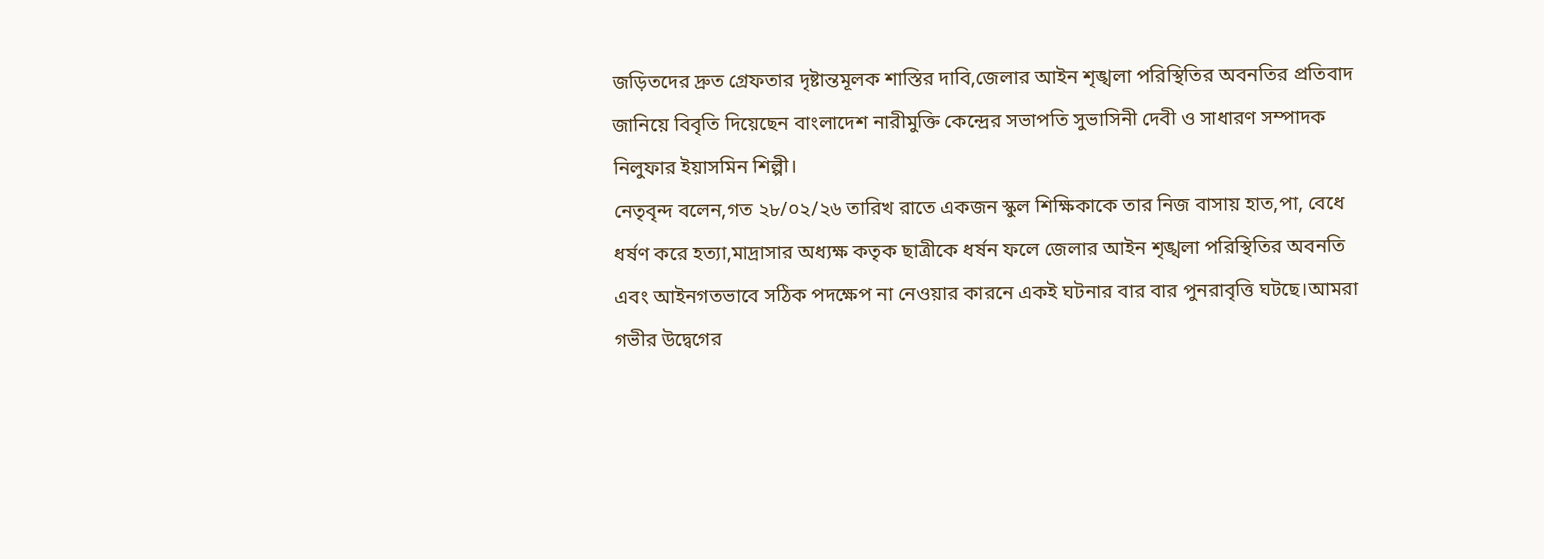জড়িতদের দ্রুত গ্রেফতার দৃষ্টান্তমূলক শাস্তির দাবি,জেলার আইন শৃঙ্খলা পরিস্থিতির অবনতির প্রতিবাদ জানিয়ে বিবৃতি দিয়েছেন বাংলাদেশ নারীমুক্তি কেন্দ্রের সভাপতি সুভাসিনী দেবী ও সাধারণ সম্পাদক নিলুফার ইয়াসমিন শিল্পী।
নেতৃবৃন্দ বলেন,গত ২৮/০২/২৬ তারিখ রাতে একজন স্কুল শিক্ষিকাকে তার নিজ বাসায় হাত,পা, বেধে ধর্ষণ করে হত্যা,মাদ্রাসার অধ্যক্ষ কতৃক ছাত্রীকে ধর্ষন ফলে জেলার আইন শৃঙ্খলা পরিস্থিতির অবনতি এবং আইনগতভাবে সঠিক পদক্ষেপ না নেওয়ার কারনে একই ঘটনার বার বার পুনরাবৃত্তি ঘটছে।আমরা গভীর উদ্বেগের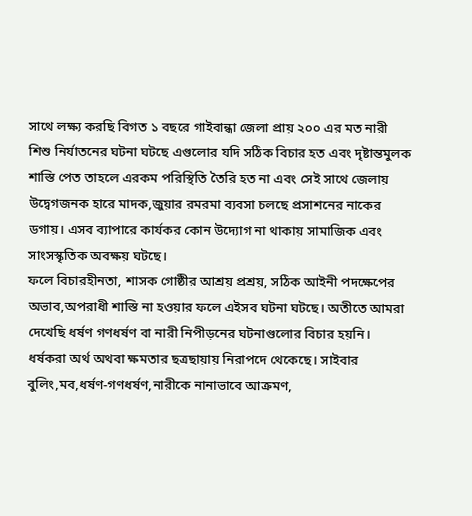সাথে লক্ষ্য করছি বিগত ১ বছরে গাইবান্ধা জেলা প্রায় ২০০ এর মত নারী শিশু নির্যাতনের ঘটনা ঘটছে এগুলোর যদি সঠিক বিচার হত এবং দৃষ্টান্তমুলক শাস্তি পেত তাহলে এরকম পরিস্থিতি তৈরি হত না এবং সেই সাথে জেলায় উদ্বেগজনক হারে মাদক,জুয়ার রমরমা ব্যবসা চলছে প্রসাশনের নাকের ডগায়। এসব ব্যাপারে কার্যকর কোন উদ্যোগ না থাকায় সামাজিক এবং সাংসস্কৃতিক অবক্ষয় ঘটছে।
ফলে বিচারহীনতা, শাসক গোষ্ঠীর আশ্রয় প্রশ্রয়, সঠিক আইনী পদক্ষেপের অভাব,অপরাধী শাস্তি না হওয়ার ফলে এইসব ঘটনা ঘটছে। অতীতে আমরা দেখেছি ধর্ষণ গণধর্ষণ বা নারী নিপীড়নের ঘটনাগুলোর বিচার হয়নি। ধর্ষকরা অর্থ অথবা ক্ষমতার ছত্রছায়ায় নিরাপদে থেকেছে। সাইবার বুলিং,মব,ধর্ষণ-গণধর্ষণ,নারীকে নানাভাবে আক্রমণ,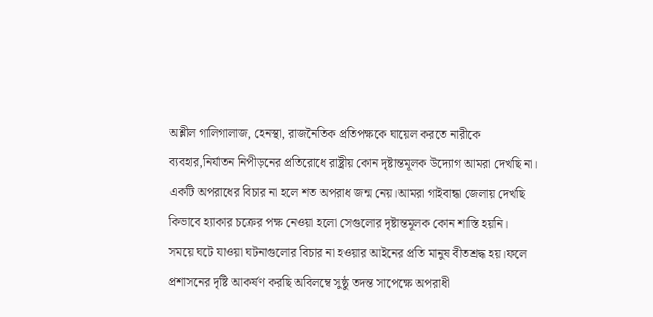অশ্লীল গালিগালাজ, হেনস্থা, রাজনৈতিক প্রতিপক্ষকে ঘায়েল করতে নারীকে ব্যবহার,নির্যাতন নিপীড়নের প্রতিরোধে রাষ্ট্রীয় কোন দৃষ্টান্তমূলক উদ্যোগ আমরা দেখছি না। একটি অপরাধের বিচার না হলে শত অপরাধ জন্ম নেয়।আমরা গাইবান্ধা জেলায় দেখছি কিভাবে হ্যাকার চক্রের পক্ষ নেওয়া হলো সেগুলোর দৃষ্টান্তমূলক কোন শাস্তি হয়নি।
সময়ে ঘটে যাওয়া ঘটনাগুলোর বিচার না হওয়ার আইনের প্রতি মানুষ বীতশ্রদ্ধ হয়।ফলে প্রশাসনের দৃষ্টি আকর্ষণ করছি অবিলম্বে সুষ্ঠু তদন্ত সাপেক্ষে অপরাধী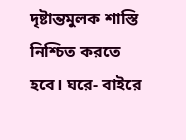দৃষ্টান্তমুলক শাস্তি নিশ্চিত করতে হবে। ঘরে- বাইরে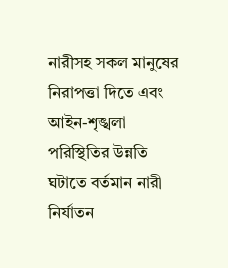নারীসহ সকল মানুষের নিরাপত্তা দিতে এবং আইন-শৃঙ্খলা পরিস্থিতির উন্নতি ঘটাতে বর্তমান নারী নির্যাতন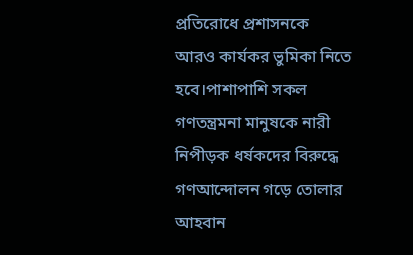প্রতিরোধে প্রশাসনকে আরও কার্যকর ভুমিকা নিতে হবে।পাশাপাশি সকল গণতন্ত্রমনা মানুষকে নারী নিপীড়ক ধর্ষকদের বিরুদ্ধে গণআন্দোলন গড়ে তোলার আহবান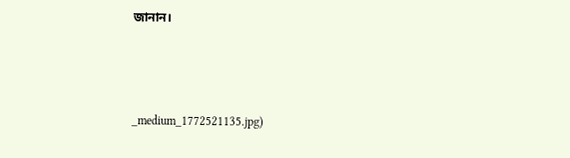জানান।



_medium_1772521135.jpg)